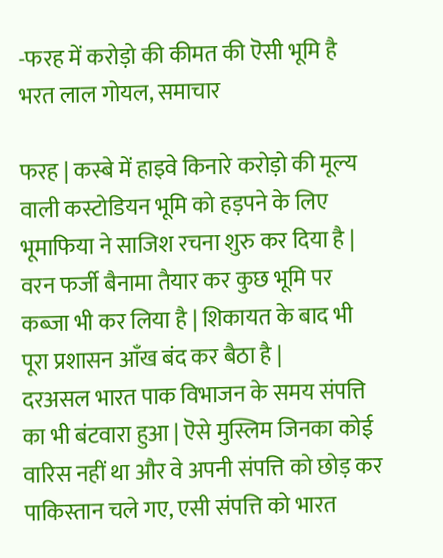-फरह में करोड़ो की कीमत की ऎसी भूमि है
भरत लाल गोयल, समाचार

फरह | कस्बे में हाइवे किनारे करोड़ो की मूल्य वाली कस्टोडियन भूमि को हड़पने के लिए भूमाफिया ने साजिश रचना शुरु कर दिया है | वरन फर्जी बैनामा तैयार कर कुछ भूमि पर कब्जा भी कर लिया है | शिकायत के बाद भी पूरा प्रशासन आँख बंद कर बैठा है |
दरअसल भारत पाक विभाजन के समय संपत्ति का भी बंटवारा हुआ | ऎसे मुस्लिम जिनका कोई वारिस नहीं था और वे अपनी संपत्ति को छोड़ कर पाकिस्तान चले गए, एसी संपत्ति को भारत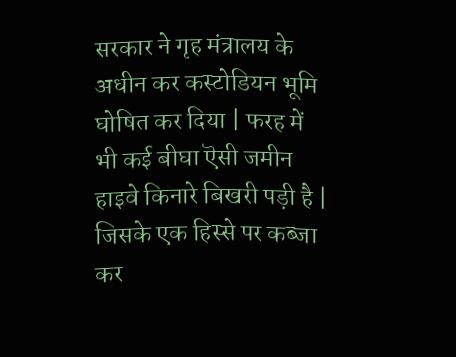सरकार ने गृह मंत्रालय के अधीन कर कस्टोडियन भूमि घोषित कर दिया | फरह में भी कई बीघा ऎसी जमीन हाइवे किनारे बिखरी पड़ी है | जिसके एक हिस्से पर कब्जा कर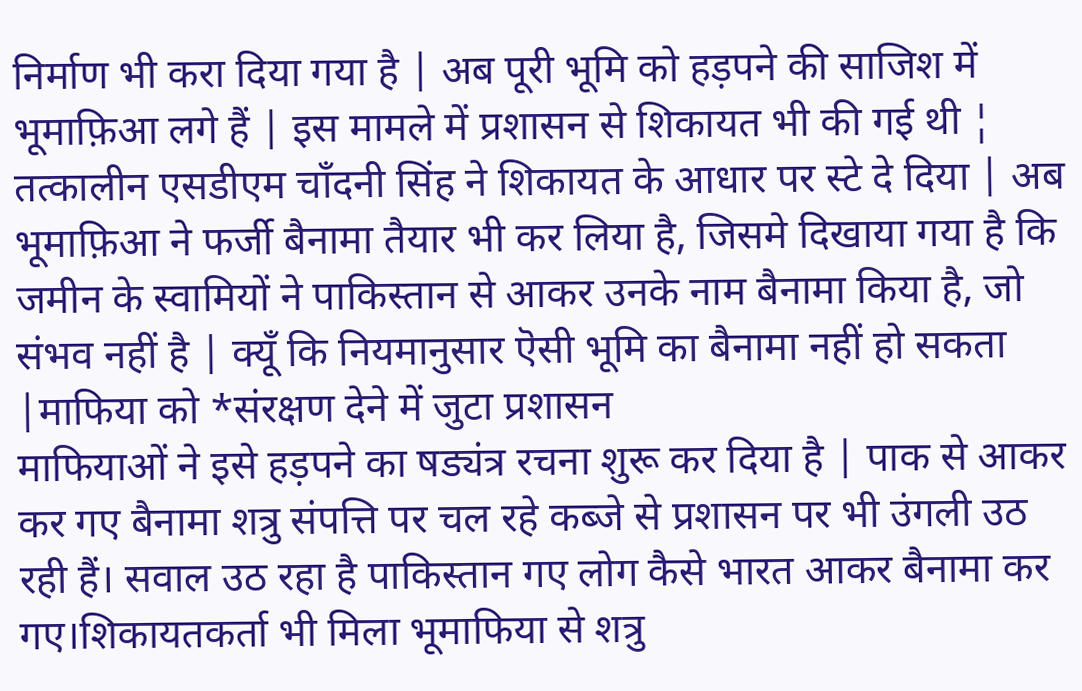निर्माण भी करा दिया गया है | अब पूरी भूमि को हड़पने की साजिश में भूमाफ़िआ लगे हैं | इस मामले में प्रशासन से शिकायत भी की गई थी ¦ तत्कालीन एसडीएम चाँदनी सिंह ने शिकायत के आधार पर स्टे दे दिया | अब भूमाफ़िआ ने फर्जी बैनामा तैयार भी कर लिया है, जिसमे दिखाया गया है कि जमीन के स्वामियों ने पाकिस्तान से आकर उनके नाम बैनामा किया है, जो संभव नहीं है | क्यूँ कि नियमानुसार ऎसी भूमि का बैनामा नहीं हो सकता |माफिया को *संरक्षण देने में जुटा प्रशासन
माफियाओं ने इसे हड़पने का षड्यंत्र रचना शुरू कर दिया है | पाक से आकर कर गए बैनामा शत्रु संपत्ति पर चल रहे कब्जे से प्रशासन पर भी उंगली उठ रही हैं। सवाल उठ रहा है पाकिस्तान गए लोग कैसे भारत आकर बैनामा कर गए।शिकायतकर्ता भी मिला भूमाफिया से शत्रु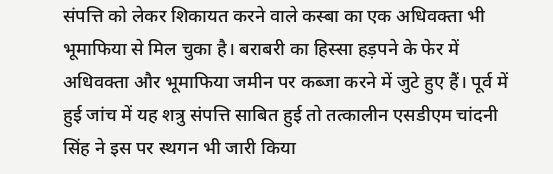संपत्ति को लेकर शिकायत करने वाले कस्बा का एक अधिवक्ता भी भूमाफिया से मिल चुका है। बराबरी का हिस्सा हड़पने के फेर में अधिवक्ता और भूमाफिया जमीन पर कब्जा करने में जुटे हुए हैं। पूर्व में हुई जांच में यह शत्रु संपत्ति साबित हुई तो तत्कालीन एसडीएम चांदनी सिंह ने इस पर स्थगन भी जारी किया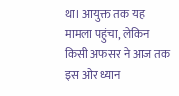था। आयुक्त तक यह मामला पहुंचा, लेकिन किसी अफसर ने आज तक इस ओर ध्यान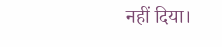नहीं दिया।